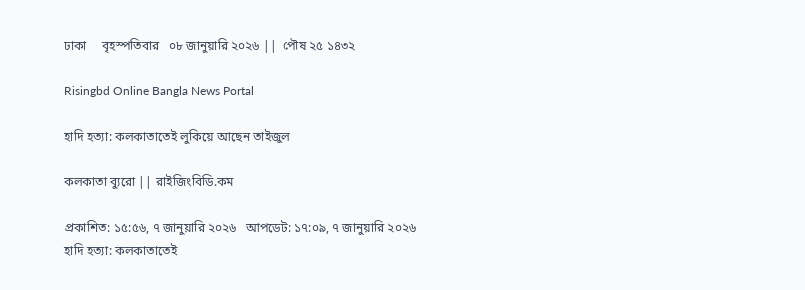ঢাকা     বৃহস্পতিবার   ০৮ জানুয়ারি ২০২৬ ||  পৌষ ২৫ ১৪৩২

Risingbd Online Bangla News Portal

হাদি হত্যা: কলকাতাতেই লুকিয়ে আছেন তাইজুল

কলকাতা ব্যুরো || রাইজিংবিডি.কম

প্রকাশিত: ১৫:৫৬, ৭ জানুয়ারি ২০২৬   আপডেট: ১৭:০৯, ৭ জানুয়ারি ২০২৬
হাদি হত্যা: কলকাতাতেই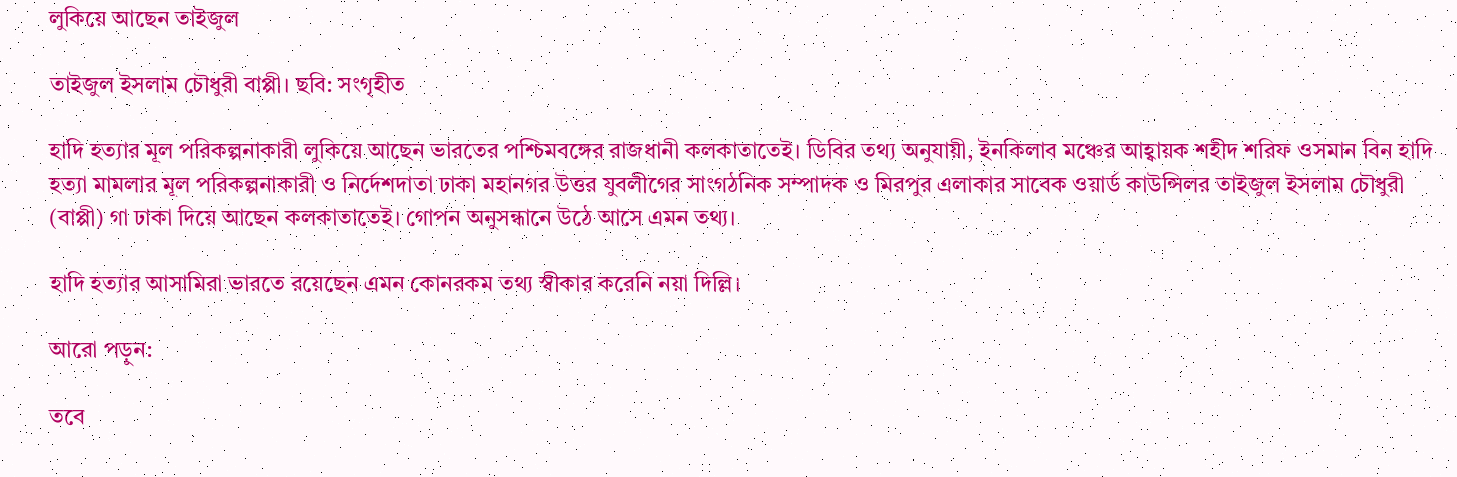লুকিয়ে আছেন তাইজুল

তাইজুল ইসলাম চৌধুরী বাপ্পী। ছবি: সংগৃহীত

হাদি হত্যার মূল পরিকল্পনাকারী লুকিয়ে আছেন ভারতের পশ্চিমবঙ্গের রাজধানী কলকাতাতেই। ডিবির তথ্য অনুযায়ী, ইনকিলাব মঞ্চের আহ্বায়ক শহীদ শরিফ ওসমান বিন হাদি হত্যা মামলার মূল পরিকল্পনাকারী ও নির্দেশদাতা ঢাকা মহানগর উত্তর যুবলীগের সাংগঠনিক সম্পাদক ও মিরপুর এলাকার সাবেক ওয়ার্ড কাউন্সিলর তাইজুল ইসলাম চৌধুরী (বাপ্পী) গা ঢাকা দিয়ে আছেন কলকাতাতেই। গোপন অনুসন্ধানে উঠে আসে এমন তথ্য।

হাদি হত্যার আসামিরা ভারতে রয়েছেন এমন কোনরকম তথ্য স্বীকার করেনি নয়া দিল্লি।

আরো পড়ুন:

তবে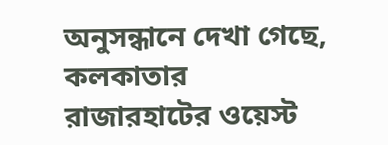অনুসন্ধানে দেখা গেছে, কলকাতার রাজারহাটের ওয়েস্ট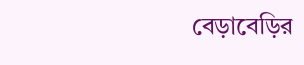বেড়াবেড়ির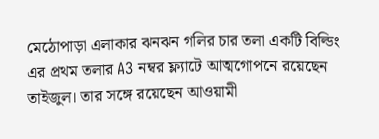মেঠোপাড়া এলাকার ঝনঝন গলির চার তলা একটি বিল্ডিং এর প্রথম তলার A3 নম্বর ফ্ল্যাটে আত্মগোপনে রয়েছেন তাইজুল। তার সঙ্গে রয়েছেন আওয়ামী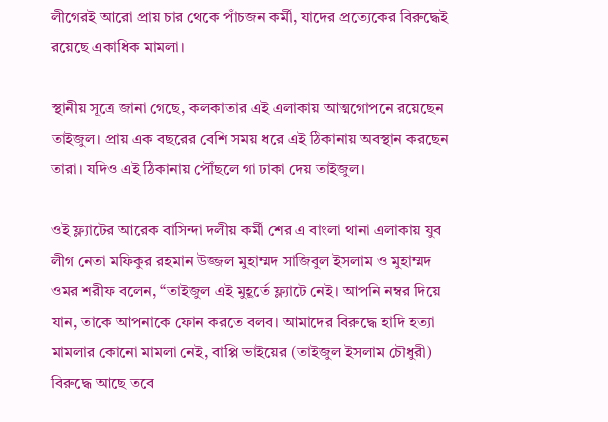লীগেরই আরো প্রায় চার থেকে পাঁচজন কর্মী, যাদের প্রত্যেকের বিরুদ্ধেই রয়েছে একাধিক মামলা।

স্থানীয় সূত্রে জানা গেছে, কলকাতার এই এলাকায় আত্মগোপনে রয়েছেন তাইজুল। প্রায় এক বছরের বেশি সময় ধরে এই ঠিকানায় অবস্থান করছেন তারা। যদিও এই ঠিকানায় পৌঁছলে গা ঢাকা দেয় তাইজুল।

ওই ফ্ল্যাটের আরেক বাসিন্দা দলীয় কর্মী শের এ বাংলা থানা এলাকায় যুব লীগ নেতা মফিকুর রহমান উজ্জল মুহাম্মদ সাজিবুল ইসলাম ও মুহাম্মদ ওমর শরীফ বলেন, “তাইজুল এই মুহূর্তে ফ্ল্যাটে নেই। আপনি নম্বর দিয়ে যান, তাকে আপনাকে ফোন করতে বলব। আমাদের বিরুদ্ধে হাদি হত্যা মামলার কোনো মামলা নেই, বাপ্পি ভাইয়ের (তাইজুল ইসলাম চৌধুরী) বিরুদ্ধে আছে তবে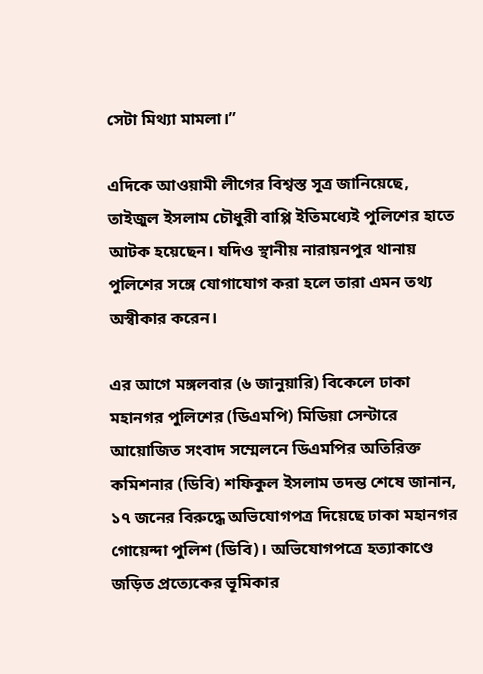সেটা মিথ্যা মামলা।”

এদিকে আওয়ামী লীগের বিশ্বস্ত সূত্র জানিয়েছে, তাইজুল ইসলাম চৌধুরী বাপ্পি ইতিমধ্যেই পুলিশের হাতে আটক হয়েছেন। যদিও স্থানীয় নারায়নপুর থানায় পুলিশের সঙ্গে যোগাযোগ করা হলে তারা এমন তথ্য অস্বীকার করেন।

এর আগে মঙ্গলবার (৬ জানুয়ারি) বিকেলে ঢাকা মহানগর পুলিশের (ডিএমপি) মিডিয়া সেন্টারে আয়োজিত সংবাদ সম্মেলনে ডিএমপির অতিরিক্ত কমিশনার (ডিবি) শফিকুল ইসলাম তদন্ত শেষে জানান, ১৭ জনের বিরুদ্ধে অভিযোগপত্র দিয়েছে ঢাকা মহানগর গোয়েন্দা পুলিশ (ডিবি)। অভিযোগপত্রে হত্যাকাণ্ডে জড়িত প্রত্যেকের ভূমিকার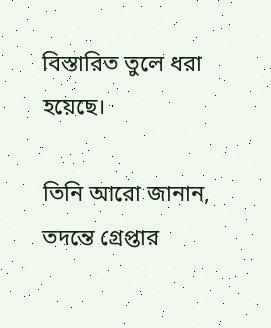বিস্তারিত তুলে ধরা হয়েছে।

তিনি আরো জানান, তদন্তে গ্রেপ্তার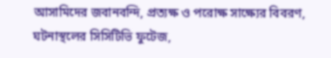আসামিদের জবানবন্দি, প্রত্যক্ষ ও পরোক্ষ সাক্ষ্যের বিবরণ, ঘটনাস্থলের সিসিটিভি ফুটেজ,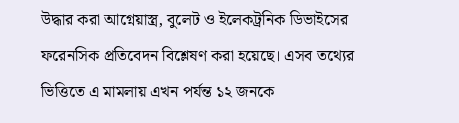উদ্ধার করা আগ্নেয়াস্ত্র, বুলেট ও ইলেকট্রনিক ডিভাইসের ফরেনসিক প্রতিবেদন বিশ্লেষণ করা হয়েছে। এসব তথ্যের ভিত্তিতে এ মামলায় এখন পর্যন্ত ১২ জনকে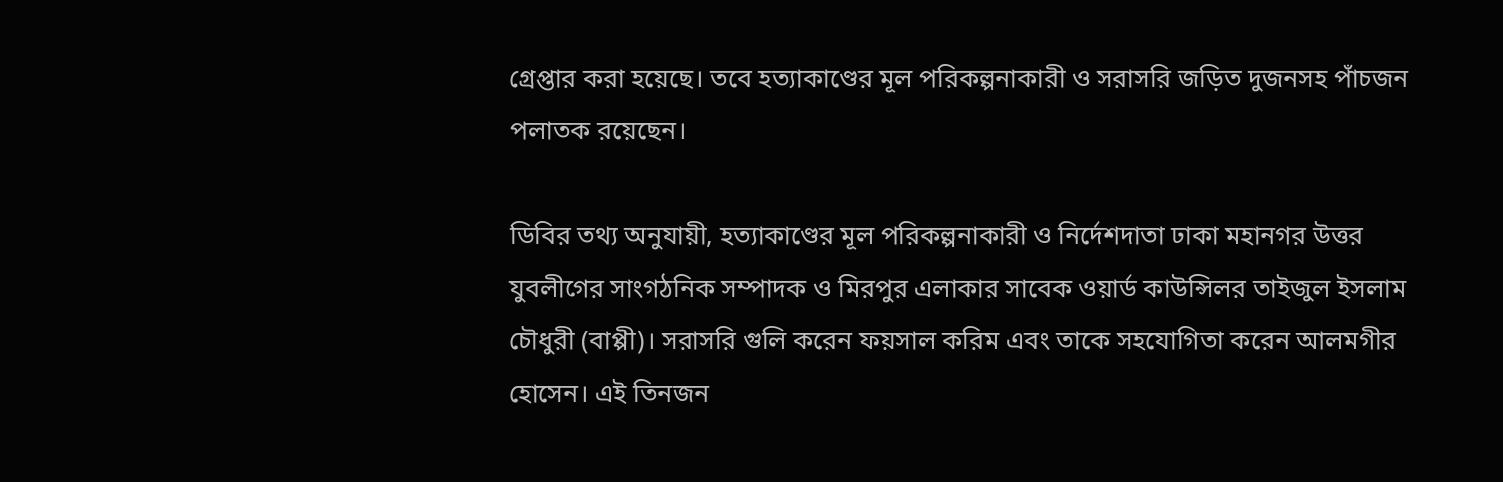গ্রেপ্তার করা হয়েছে। তবে হত্যাকাণ্ডের মূল পরিকল্পনাকারী ও সরাসরি জড়িত দুজনসহ পাঁচজন পলাতক রয়েছেন।

ডিবির তথ্য অনুযায়ী, হত্যাকাণ্ডের মূল পরিকল্পনাকারী ও নির্দেশদাতা ঢাকা মহানগর উত্তর যুবলীগের সাংগঠনিক সম্পাদক ও মিরপুর এলাকার সাবেক ওয়ার্ড কাউন্সিলর তাইজুল ইসলাম চৌধুরী (বাপ্পী)। সরাসরি গুলি করেন ফয়সাল করিম এবং তাকে সহযোগিতা করেন আলমগীর হোসেন। এই তিনজন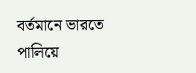বর্তমানে ভারতে পালিয়ে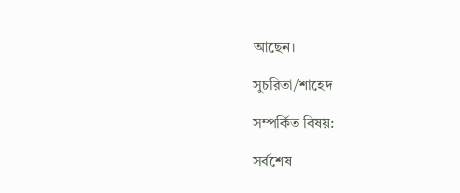আছেন।

সুচরিতা/শাহেদ

সম্পর্কিত বিষয়:

সর্বশেষ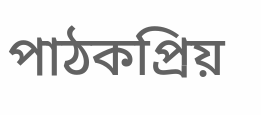পাঠকপ্রিয়